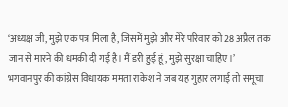‘अध्यक्ष जी, मुझे एक पत्र मिला है, जिसमें मुझे और मेरे परिवार को 28 अप्रैल तक जान से मारने की धमकी दी गई है। मैं डरी हुई हूं, मुझे सुरक्षा चाहिए।’
भगवानपुर की कांग्रेस विधायक ममता राकेश ने जब यह गुहार लगाई तो समूचा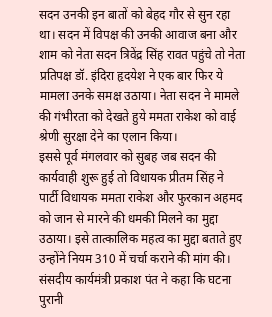सदन उनकी इन बातों को बेहद गौर से सुन रहा था। सदन में विपक्ष की उनकी आवाज बना और शाम को नेता सदन त्रिवेंद्र सिंह रावत पहुंचे तो नेता प्रतिपक्ष डॉ. इंदिरा हृदयेश ने एक बार फिर ये मामला उनके समक्ष उठाया। नेता सदन ने मामले की गंभीरता को देखते हुये ममता राकेश को वाई श्रेणी सुरक्षा देने का एलान किया।
इससे पूर्व मंगलवार को सुबह जब सदन की कार्यवाही शुरू हुई तो विधायक प्रीतम सिंह ने पार्टी विधायक ममता राकेश और फुरकान अहमद को जान से मारने की धमकी मिलने का मुद्दा उठाया। इसे तात्कालिक महत्व का मुद्दा बताते हुए उन्होंने नियम 310 में चर्चा कराने की मांग की। संसदीय कार्यमंत्री प्रकाश पंत ने कहा कि घटना पुरानी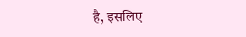है, इसलिए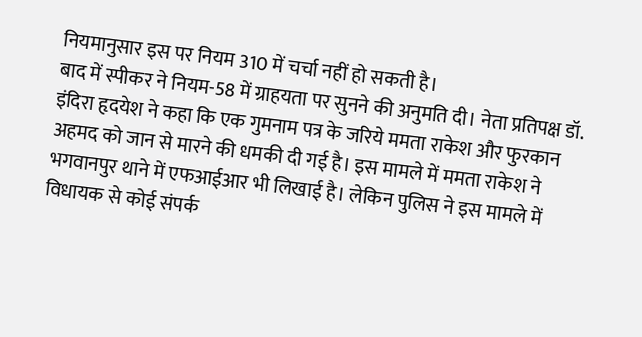नियमानुसार इस पर नियम 310 में चर्चा नहीं हो सकती है।
बाद में स्पीकर ने नियम-58 में ग्राहयता पर सुनने की अनुमति दी। नेता प्रतिपक्ष डॉ. इंदिरा हृदयेश ने कहा कि एक गुमनाम पत्र के जरिये ममता राकेश और फुरकान अहमद को जान से मारने की धमकी दी गई है। इस मामले में ममता राकेश ने भगवानपुर थाने में एफआईआर भी लिखाई है। लेकिन पुलिस ने इस मामले में विधायक से कोई संपर्क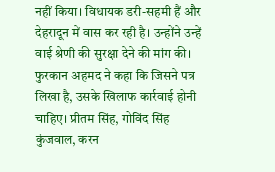नहीं किया। विधायक डरी-सहमी हैं और देहरादून में वास कर रही है। उन्होंने उन्हें वाई श्रेणी की सुरक्षा देने की मांग की।
फुरकान अहमद ने कहा कि जिसने पत्र लिखा है, उसके खिलाफ कार्रवाई होनी चाहिए। प्रीतम सिंह, गोविंद सिंह कुंजवाल, करन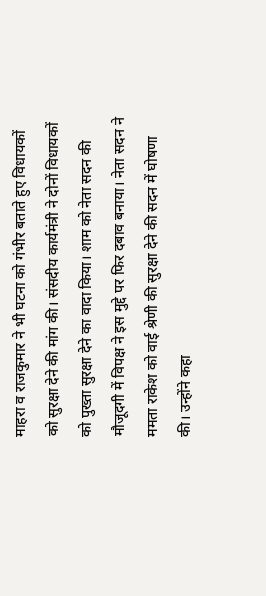माहरा व राजकुमार ने भी घटना को गंभीर बताते हुए विधायकों को सुरक्षा देने की मांग की। संसदीय कार्यमंत्री ने दोनों विधायकों को पुख्ता सुरक्षा देने का वादा किया। शाम को नेता सदन की मौजूदगी में विपक्ष ने इस मुद्दे पर फिर दबाव बनाया। नेता सदन ने ममता राकेश को वाई श्रेणी की सुरक्षा देने की सदन में घोषणा की। उन्होंने कहा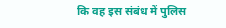कि वह इस संबंध में पुलिस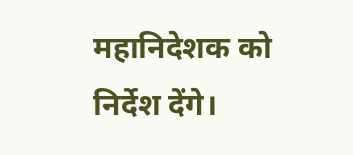महानिदेशक को निर्देश देंगे।